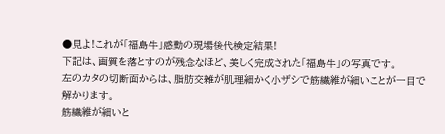●見よ!これが「福島牛」感動の現場後代検定結果!
下記は、画質を落とすのが残念なほど、美しく完成された「福島牛」の写真です。
左のカタの切断面からは、脂肪交雑が肌理細かく小ザシで筋繊維が細いことが一目で解かります。
筋繊維が細いと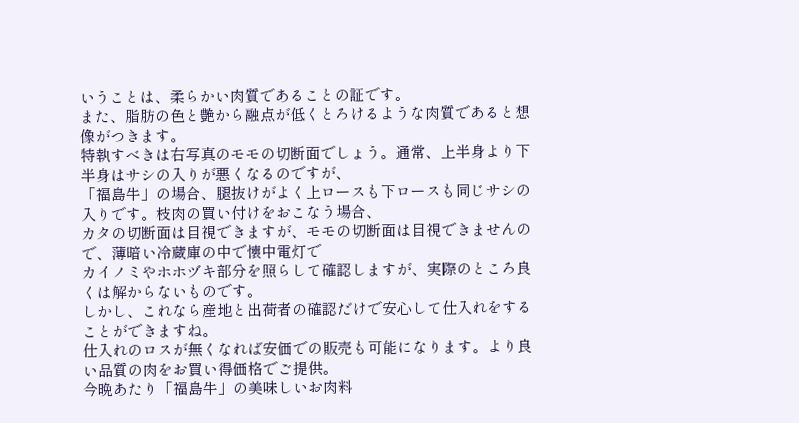いうことは、柔らかい肉質であることの証です。
また、脂肪の色と艶から融点が低くとろけるような肉質であると想像がつきます。
特執すべきは右写真のモモの切断面でしょう。通常、上半身より下半身はサシの入りが悪くなるのですが、
「福島牛」の場合、腿抜けがよく上ロースも下ロースも同じサシの入りです。枝肉の買い付けをおこなう場合、
カタの切断面は目視できますが、モモの切断面は目視できませんので、薄暗い冷蔵庫の中で懐中電灯で
カイノミやホホヅキ部分を照らして確認しますが、実際のところ良くは解からないものです。
しかし、これなら産地と出荷者の確認だけで安心して仕入れをすることができますね。
仕入れのロスが無くなれば安価での販売も可能になります。より良い品質の肉をお買い得価格でご提供。
今晩あたり「福島牛」の美味しいお肉料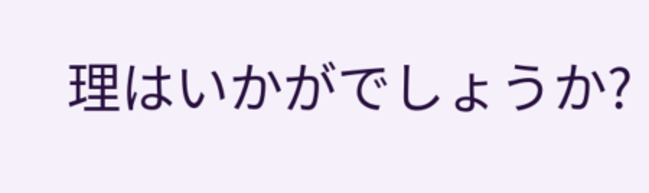理はいかがでしょうか?